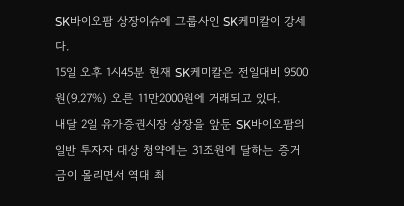SK바이오팜 상장이슈에 그룹사인 SK케미칼이 강세다.
15일 오후 1시45분 현재 SK케미칼은 전일대비 9500원(9.27%) 오른 11만2000원에 거래되고 있다.
내달 2일 유가증권시장 상장을 앞둔 SK바이오팜의 일반 투자자 대상 청약에는 31조원에 달하는 증거금이 몰리면서 역대 최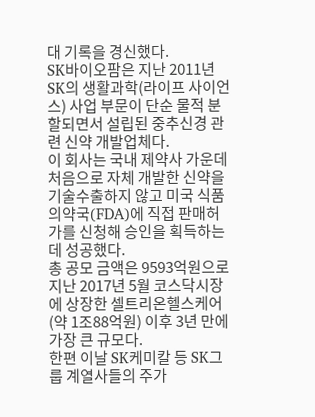대 기록을 경신했다.
SK바이오팜은 지난 2011년 SK의 생활과학(라이프 사이언스) 사업 부문이 단순 물적 분할되면서 설립된 중추신경 관련 신약 개발업체다.
이 회사는 국내 제약사 가운데 처음으로 자체 개발한 신약을 기술수출하지 않고 미국 식품의약국(FDA)에 직접 판매허가를 신청해 승인을 획득하는 데 성공했다.
총 공모 금액은 9593억원으로 지난 2017년 5월 코스닥시장에 상장한 셀트리온헬스케어(약 1조88억원) 이후 3년 만에 가장 큰 규모다.
한편 이날 SK케미칼 등 SK그룹 계열사들의 주가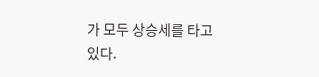가 모두 상승세를 타고 있다.